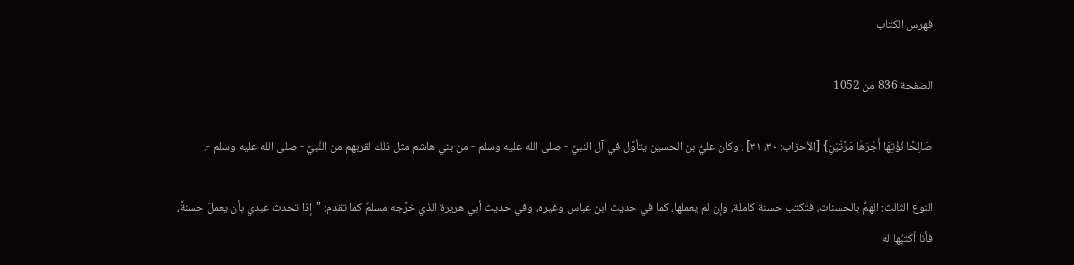فهرس الكتاب

الصفحة 836 من 1052

صَالِحًا نُؤْتِهَا أَجْرَهَا مَرَّتَيْنِ} [الأحزاب: ٣٠، ٣١] . وكان عليُّ بن الحسين يتأوَّل في آل النبيِّ - صلى الله عليه وسلم - من بني هاشم مثل ذلك لقربهم من النَّبيِّ - صلى الله عليه وسلم -.

النوع الثالث: الهمُّ بالحسنات، فتكتب حسنة كاملة، وإن لم يعملها، كما في حديث ابن عباس وغيره، وفي حديث أبي هريرة الذي خرَّجه مسلمٌ كما تقدم: "إذا تحدث عبدي بأن يعملَ حسنةً، فأنا أكتبُها له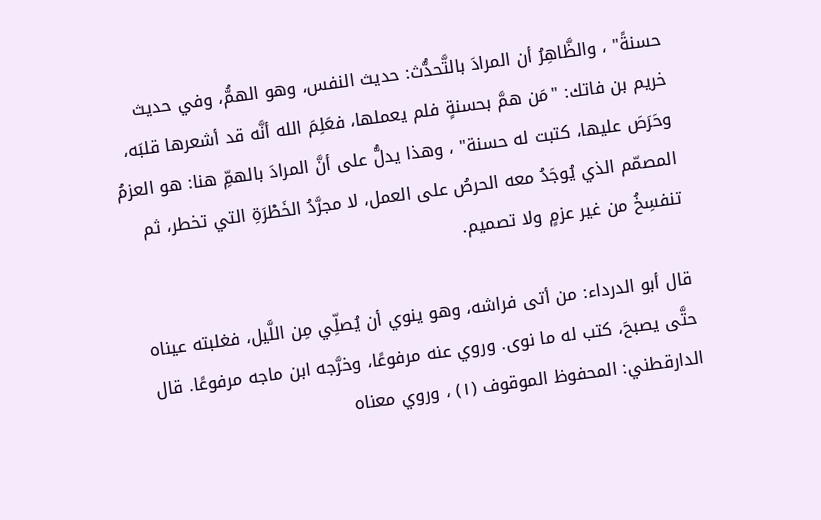حسنةً" ، والظَّاهِرُ أن المرادَ بالتَّحدُّث: حديث النفس، وهو الهمُّ، وفي حديث خريم بن فاتك: "مَن همَّ بحسنةٍ فلم يعملها، فعَلِمَ الله أنَّه قد أشعرها قلبَه، وحَرَصَ عليها، كتبت له حسنة" ، وهذا يدلُّ على أنَّ المرادَ بالهمِّ هنا: هو العزمُ المصمّم الذي يُوجَدُ معه الحرصُ على العمل، لا مجرَّدُ الخَطْرَةِ التي تخطر، ثم تنفسِخُ من غير عزمٍ ولا تصميم.

قال أبو الدرداء: من أتى فراشه، وهو ينوي أن يُصلِّي مِن اللَّيل، فغلبته عيناه حتَّى يصبحَ، كتب له ما نوى. وروي عنه مرفوعًا، وخرَّجه ابن ماجه مرفوعًا. قال الدارقطني: المحفوظ الموقوف (١) ، وروي معناه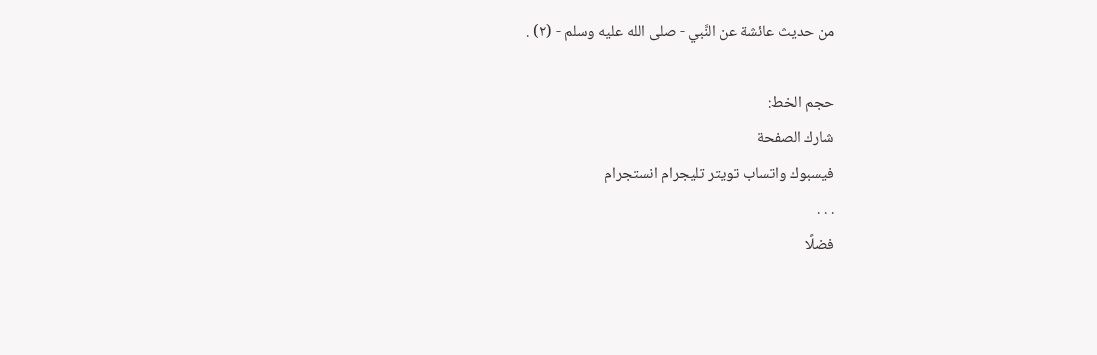من حديث عائشة عن النَّبي - صلى الله عليه وسلم - (٢) .

حجم الخط:
شارك الصفحة
فيسبوك واتساب تويتر تليجرام انستجرام
. . .
فضلًا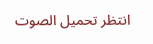انتظر تحميل الصوت